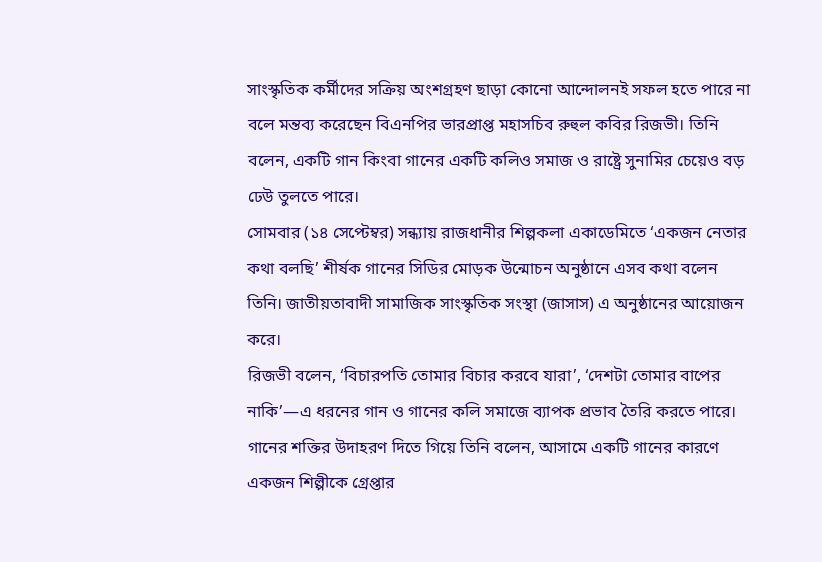সাংস্কৃতিক কর্মীদের সক্রিয় অংশগ্রহণ ছাড়া কোনো আন্দোলনই সফল হতে পারে না বলে মন্তব্য করেছেন বিএনপির ভারপ্রাপ্ত মহাসচিব রুহুল কবির রিজভী। তিনি বলেন, একটি গান কিংবা গানের একটি কলিও সমাজ ও রাষ্ট্রে সুনামির চেয়েও বড় ঢেউ তুলতে পারে।
সোমবার (১৪ সেপ্টেম্বর) সন্ধ্যায় রাজধানীর শিল্পকলা একাডেমিতে ‘একজন নেতার কথা বলছি’ শীর্ষক গানের সিডির মোড়ক উন্মোচন অনুষ্ঠানে এসব কথা বলেন তিনি। জাতীয়তাবাদী সামাজিক সাংস্কৃতিক সংস্থা (জাসাস) এ অনুষ্ঠানের আয়োজন করে।
রিজভী বলেন, ‘বিচারপতি তোমার বিচার করবে যারা’, ‘দেশটা তোমার বাপের নাকি’—এ ধরনের গান ও গানের কলি সমাজে ব্যাপক প্রভাব তৈরি করতে পারে।
গানের শক্তির উদাহরণ দিতে গিয়ে তিনি বলেন, আসামে একটি গানের কারণে একজন শিল্পীকে গ্রেপ্তার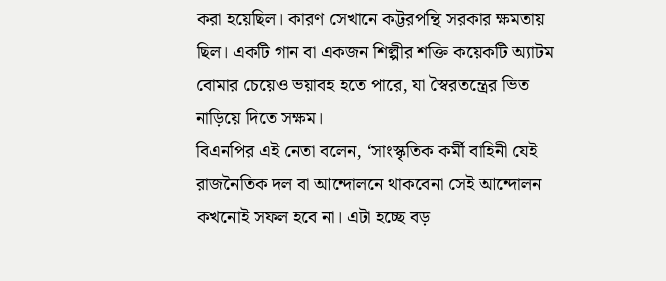করা হয়েছিল। কারণ সেখানে কট্টরপন্থি সরকার ক্ষমতায় ছিল। একটি গান বা একজন শিল্পীর শক্তি কয়েকটি অ্যাটম বোমার চেয়েও ভয়াবহ হতে পারে, যা স্বৈরতন্ত্রের ভিত নাড়িয়ে দিতে সক্ষম।
বিএনপির এই নেতা বলেন, ‘সাংস্কৃতিক কর্মী বাহিনী যেই রাজনৈতিক দল বা আন্দোলনে থাকবেনা সেই আন্দোলন কখনোই সফল হবে না। এটা হচ্ছে বড়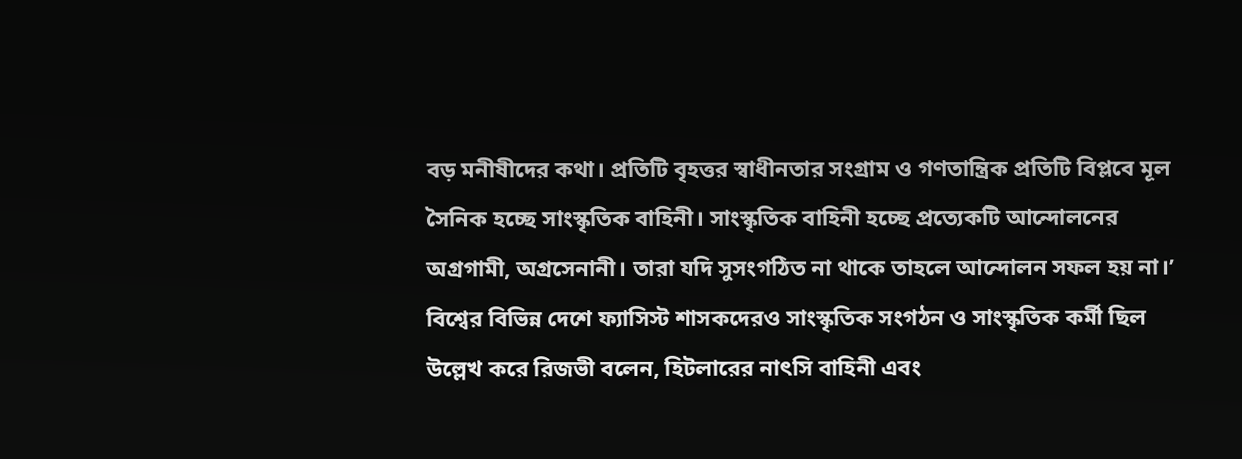বড় মনীষীদের কথা। প্রতিটি বৃহত্তর স্বাধীনতার সংগ্রাম ও গণতান্ত্রিক প্রতিটি বিপ্লবে মূল সৈনিক হচ্ছে সাংস্কৃতিক বাহিনী। সাংস্কৃতিক বাহিনী হচ্ছে প্রত্যেকটি আন্দোলনের অগ্রগামী, অগ্রসেনানী। তারা যদি সুসংগঠিত না থাকে তাহলে আন্দোলন সফল হয় না।’
বিশ্বের বিভিন্ন দেশে ফ্যাসিস্ট শাসকদেরও সাংস্কৃতিক সংগঠন ও সাংস্কৃতিক কর্মী ছিল উল্লেখ করে রিজভী বলেন, হিটলারের নাৎসি বাহিনী এবং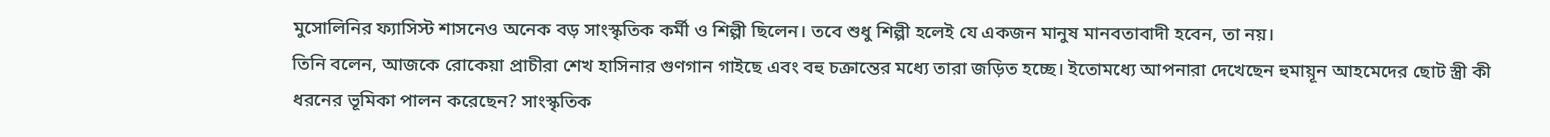মুসোলিনির ফ্যাসিস্ট শাসনেও অনেক বড় সাংস্কৃতিক কর্মী ও শিল্পী ছিলেন। তবে শুধু শিল্পী হলেই যে একজন মানুষ মানবতাবাদী হবেন, তা নয়।
তিনি বলেন, আজকে রোকেয়া প্রাচীরা শেখ হাসিনার গুণগান গাইছে এবং বহু চক্রান্তের মধ্যে তারা জড়িত হচ্ছে। ইতোমধ্যে আপনারা দেখেছেন হুমায়ূন আহমেদের ছোট স্ত্রী কী ধরনের ভূমিকা পালন করেছেন? সাংস্কৃতিক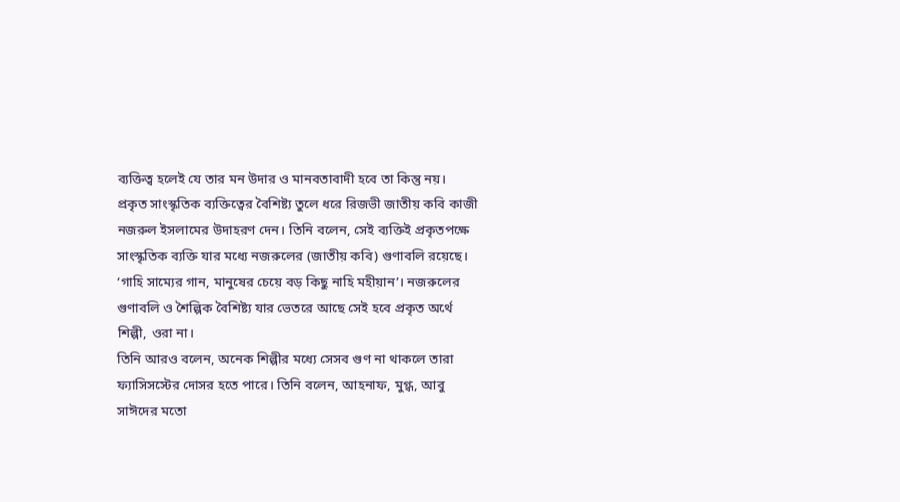ব্যক্তিত্ব হলেই যে তার মন উদার ও মানবতাবাদী হবে তা কিন্তু নয়।
প্রকৃত সাংস্কৃতিক ব্যক্তিত্বের বৈশিষ্ট্য তুলে ধরে রিজভী জাতীয় কবি কাজী নজরুল ইসলামের উদাহরণ দেন। তিনি বলেন, সেই ব্যক্তিই প্রকৃতপক্ষে সাংস্কৃতিক ব্যক্তি যার মধ্যে নজরুলের (জাতীয় কবি) গুণাবলি রয়েছে। ‘গাহি সাম্যের গান, মানুষের চেয়ে বড় কিছু নাহি মহীয়ান’। নজরুলের গুণাবলি ও শৈল্পিক বৈশিষ্ট্য যার ভেতরে আছে সেই হবে প্রকৃত অর্থে শিল্পী, ওরা না।
তিনি আরও বলেন, অনেক শিল্পীর মধ্যে সেসব গুণ না থাকলে তারা ফ্যাসিসস্টের দোসর হতে পারে। তিনি বলেন, আহনাফ, মুগ্ধ, আবু সাঈদের মতো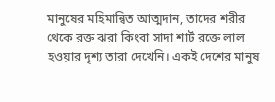মানুষের মহিমান্বিত আত্মদান, তাদের শরীর থেকে রক্ত ঝরা কিংবা সাদা শার্ট রক্তে লাল হওয়ার দৃশ্য তারা দেখেনি। একই দেশের মানুষ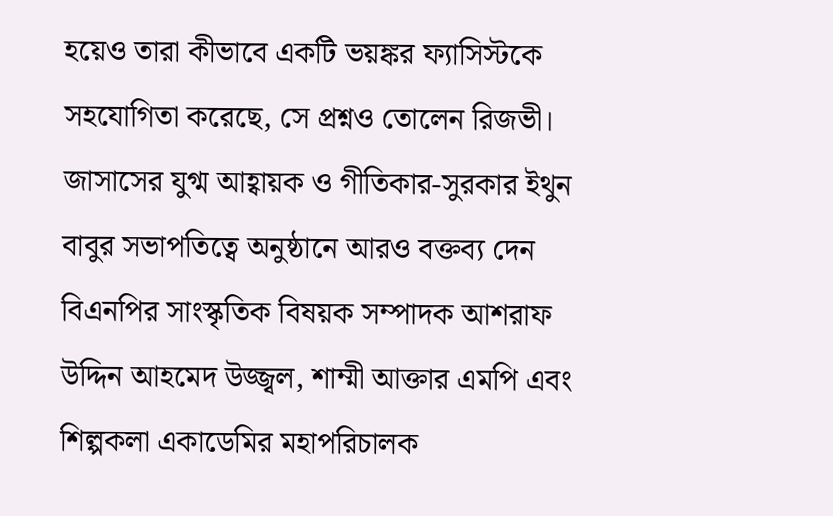হয়েও তারা কীভাবে একটি ভয়ঙ্কর ফ্যাসিস্টকে সহযোগিতা করেছে, সে প্রশ্নও তোলেন রিজভী।
জাসাসের যুগ্ম আহ্বায়ক ও গীতিকার-সুরকার ইথুন বাবুর সভাপতিত্বে অনুষ্ঠানে আরও বক্তব্য দেন বিএনপির সাংস্কৃতিক বিষয়ক সম্পাদক আশরাফ উদ্দিন আহমেদ উজ্জ্বল, শাম্মী আক্তার এমপি এবং শিল্পকলা একাডেমির মহাপরিচালক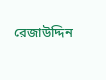রেজাউদ্দিন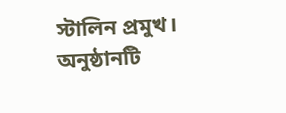স্টালিন প্রমুখ। অনুষ্ঠানটি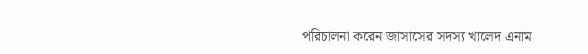পরিচালনা করেন জাসাসের সদস্য খালেদ এনাম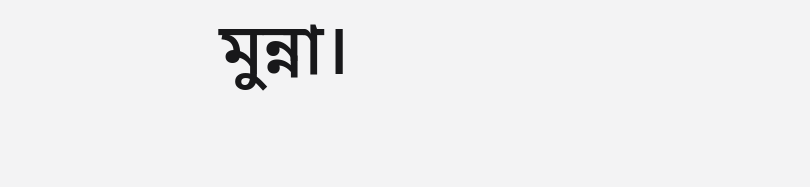মুন্না।